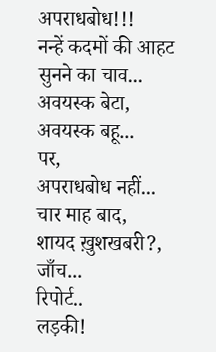अपराधबोध!!!
नन्हें कदमों की आहट सुनने का चाव...
अवयस्क बेटा,
अवयस्क बहू...
पर,
अपराधबोध नहीं...
चार माह बाद,
शायद ख़ुशखबरी?,
जाँच...
रिपोर्ट..
लड़की!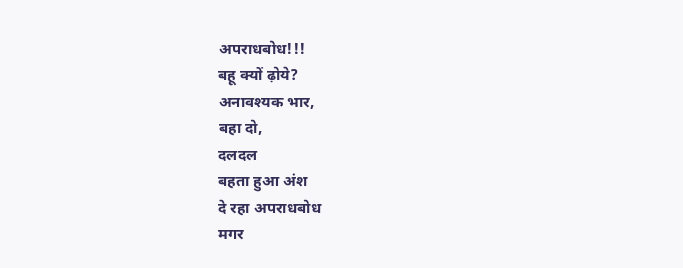अपराधबोध!!!
बहू क्यों ढ़ोये?
अनावश्यक भार,
बहा दो,
दलदल
बहता हुआ अंश
दे रहा अपराधबोध
मगर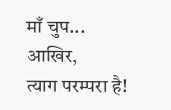माँ चुप...
आखिर,
त्याग परम्परा है!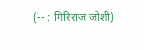(-- : गिरिराज जोशी)